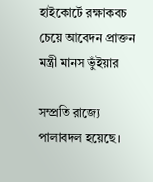হাইকোর্টে রক্ষাকবচ চেয়ে আবেদন প্রাক্তন মন্ত্রী মানস ভুঁইয়ার

সম্প্রতি রাজ্যে পালাবদল হয়েছে।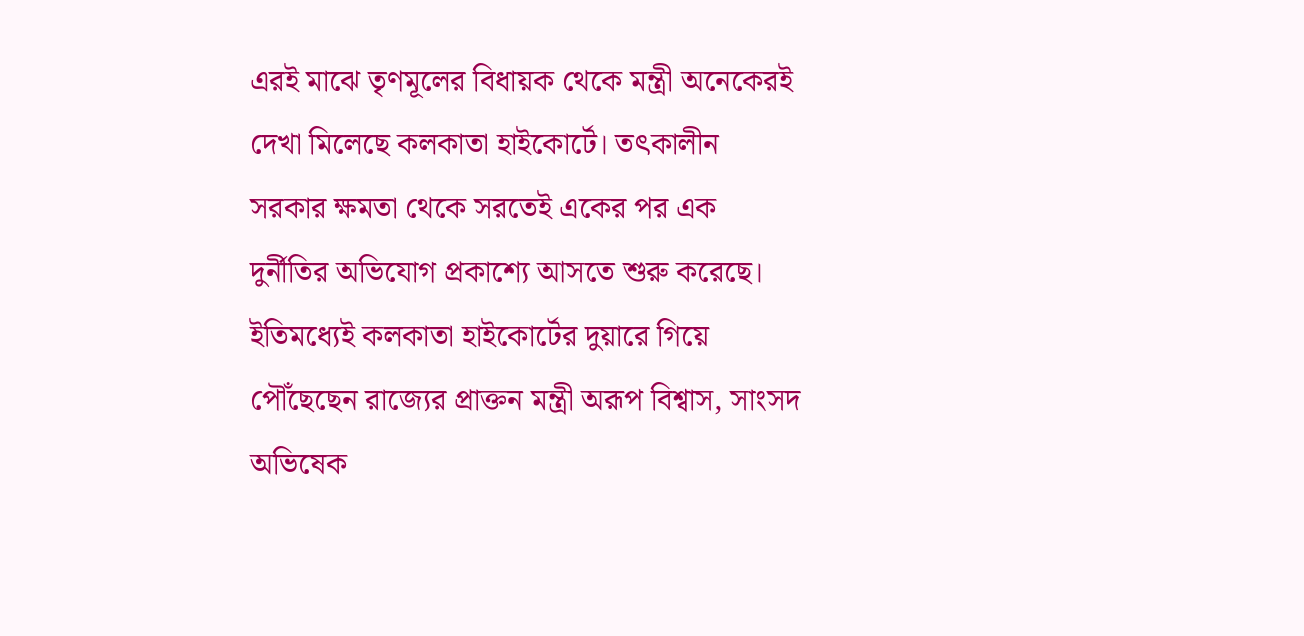এরই মাঝে তৃণমূলের বিধায়ক থেকে মন্ত্রী অনেকেরই দেখা মিলেছে কলকাতা হাইকোর্টে। তৎকালীন সরকার ক্ষমতা থেকে সরতেই একের পর এক দুর্নীতির অভিযোগ প্রকাশ্যে আসতে শুরু করেছে। ইতিমধ্যেই কলকাতা হাইকোর্টের দুয়ারে গিয়ে পৌঁছেছেন রাজ্যের প্রাক্তন মন্ত্রী অরূপ বিশ্বাস, সাংসদ অভিষেক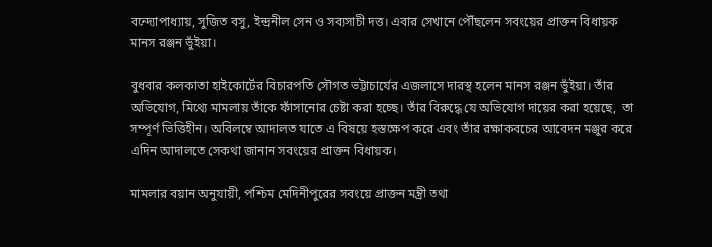বন্দ্যোপাধ্যায়, সুজিত বসু, ইন্দ্রনীল সেন ও সব্যসাচী দত্ত। এবার সেখানে পৌঁছলেন সবংয়ের প্রাক্তন বিধায়ক মানস রঞ্জন ভুঁইয়া।

বুধবার কলকাতা হাইকোর্টের বিচারপতি সৌগত ভট্টাচার্যের এজলাসে দারস্থ হলেন মানস রঞ্জন ভুঁইয়া। তাঁর অভিযোগ, মিথ্যে মামলায় তাঁকে ফাঁসানোর চেষ্টা করা হচ্ছে। তাঁর বিরুদ্ধে যে অভিযোগ দায়ের করা হয়েছে,  তা সম্পূর্ণ ভিত্তিহীন। অবিলম্বে আদালত যাতে এ বিষয়ে হস্তক্ষেপ করে এবং তাঁর রক্ষাকবচের আবেদন মঞ্জুর করে এদিন আদালতে সেকথা জানান সবংয়ের প্রাক্তন বিধায়ক।

মামলার বয়ান অনুযায়ী, পশ্চিম মেদিনীপুরের সবংয়ে প্রাক্তন মন্ত্রী তথা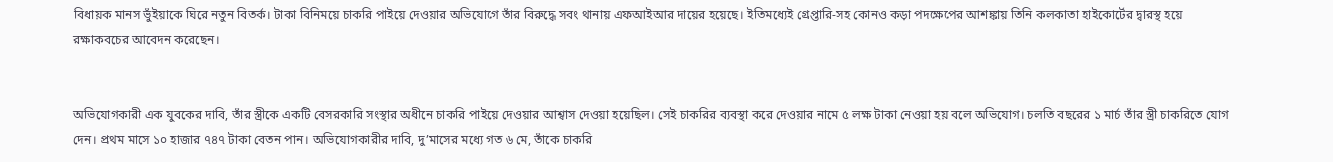বিধায়ক মানস ভুঁইয়াকে ঘিরে নতুন বিতর্ক। টাকা বিনিময়ে চাকরি পাইয়ে দেওয়ার অভিযোগে তাঁর বিরুদ্ধে সবং থানায় এফআইআর দায়ের হয়েছে। ইতিমধ্যেই গ্রেপ্তারি-সহ কোনও কড়া পদক্ষেপের আশঙ্কায় তিনি কলকাতা হাইকোর্টের দ্বারস্থ হয়ে রক্ষাকবচের আবেদন করেছেন।


অভিযোগকারী এক যুবকের দাবি, তাঁর স্ত্রীকে একটি বেসরকারি সংস্থার অধীনে চাকরি পাইয়ে দেওয়ার আশ্বাস দেওয়া হয়েছিল। সেই চাকরির ব্যবস্থা করে দেওয়ার নামে ৫ লক্ষ টাকা নেওয়া হয় বলে অভিযোগ। চলতি বছরের ১ মার্চ তাঁর স্ত্রী চাকরিতে যোগ দেন। প্রথম মাসে ১০ হাজার ৭৪৭ টাকা বেতন পান। অভিযোগকারীর দাবি, দু’মাসের মধ্যে গত ৬ মে, তাঁকে চাকরি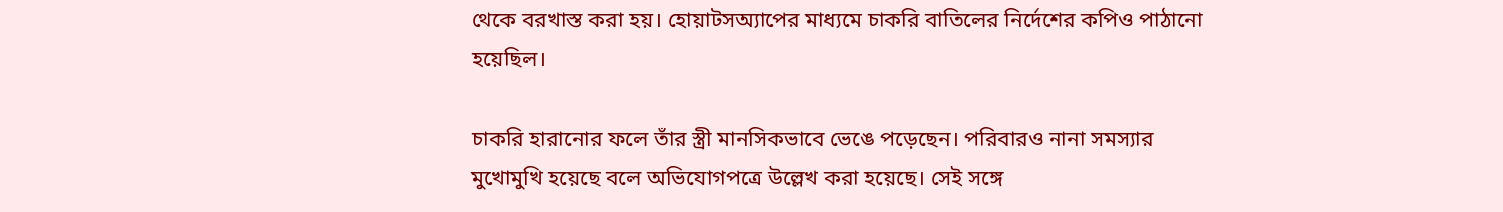থেকে বরখাস্ত করা হয়। হোয়াটসঅ্যাপের মাধ্যমে চাকরি বাতিলের নির্দেশের কপিও পাঠানো হয়েছিল।

চাকরি হারানোর ফলে তাঁর স্ত্রী মানসিকভাবে ভেঙে পড়েছেন। পরিবারও নানা সমস্যার মুখোমুখি হয়েছে বলে অভিযোগপত্রে উল্লেখ করা হয়েছে। সেই সঙ্গে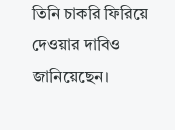তিনি চাকরি ফিরিয়ে দেওয়ার দাবিও জানিয়েছেন।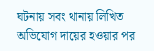ঘটনায় সবং থানায় লিখিত অভিযোগ দায়ের হওয়ার পর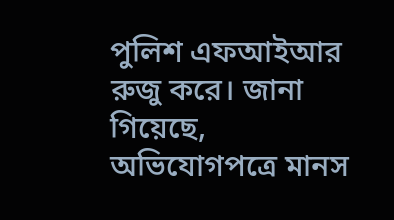পুলিশ এফআইআর রুজু করে। জানা গিয়েছে, অভিযোগপত্রে মানস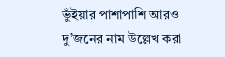ভুঁইয়ার পাশাপাশি আরও দু’জনের নাম উল্লেখ করা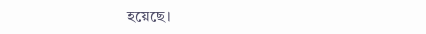হয়েছে।